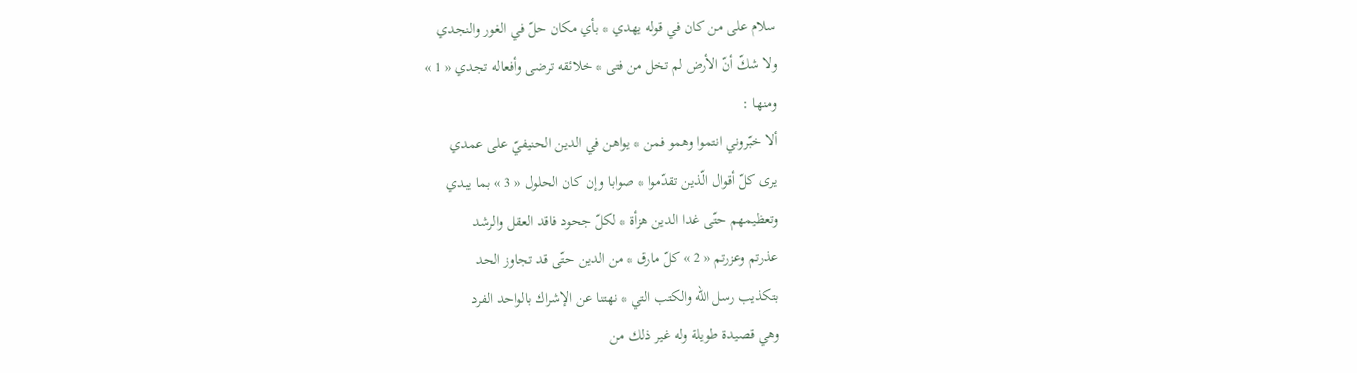سلام على من كان في قوله يهدي * بأي مكان حلّ في الغور والنجدي
ولا شكّ أنّ الأرض لم تخل من فتى * خلائقه ترضى وأفعاله تجدي « 1 »
ومنها :
ألا خبّروني انتموا وهمو فمن * يواهن في الدين الحنيفيّ على عمدي
يرى كلّ أقوال الّذين تقدّموا * صوابا وإن كان الحلول « 3 » بما يبدي
وتعظيمهم حتّى غدا الدين هزأة * لكلّ جحود فاقد العقل والرشد
عذرتم وعزرتم « 2 » كلّ مارق * من الدين حتّى قد تجاوز الحد
بتكذيب رسل اللّه والكتب التي * نهتنا عن الإشراك بالواحد الفرد
وهي قصيدة طويلة وله غير ذلك من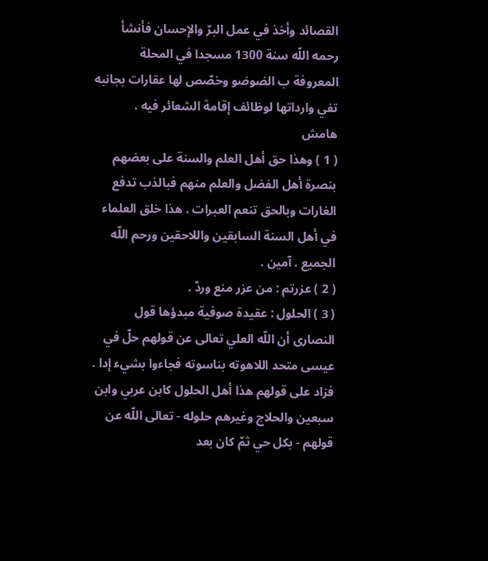القصائد وأخذ في عمل البرّ والإحسان فأنشأ رحمه اللّه سنة 1300 مسجدا في المحلة المعروفة ب الضوضو وخصّص لها عقارات بجانبه تفي وارداتها لوظائف إقامة الشعائر فيه .
هامش
( 1 ) وهذا حق أهل العلم والسنة على بعضهم بنصرة أهل الفضل والعلم منهم فبالذب تدفع الغارات وبالحق تنعم العبرات . هذا خلق العلماء في أهل السنة السابقين واللاحقين ورحم اللّه الجميع . آمين .
( 2 ) عزرتم : من عزر منع وردّ .
( 3 ) الحلول : عقيدة صوفية مبدؤها قول النصارى أن اللّه العلي تعالى عن قولهم حلّ في عيسى متحد اللاهوته بناسوته فجاءوا بشيء إدا .
فزاد على قولهم هذا أهل الحلول كابن عربي وابن سبعين والحلاج وغيرهم حلوله - تعالى اللّه عن قولهم - بكل حي ثمّ كان بعد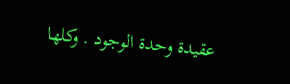عقيدة وحدة الوجود . وكلها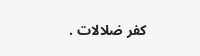كفر ضلالات .